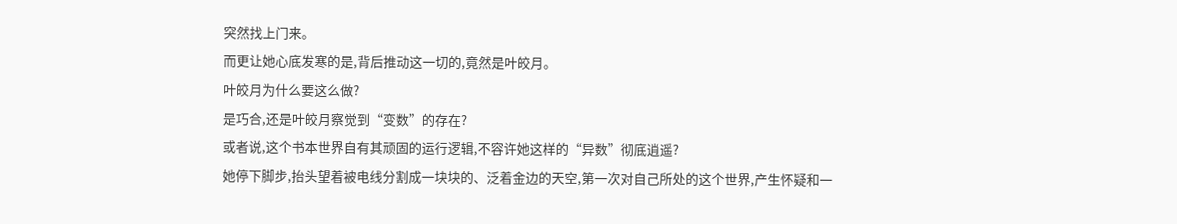突然找上门来。
而更让她心底发寒的是,背后推动这一切的,竟然是叶皎月。
叶皎月为什么要这么做?
是巧合,还是叶皎月察觉到“变数”的存在?
或者说,这个书本世界自有其顽固的运行逻辑,不容许她这样的“异数”彻底逍遥?
她停下脚步,抬头望着被电线分割成一块块的、泛着金边的天空,第一次对自己所处的这个世界,产生怀疑和一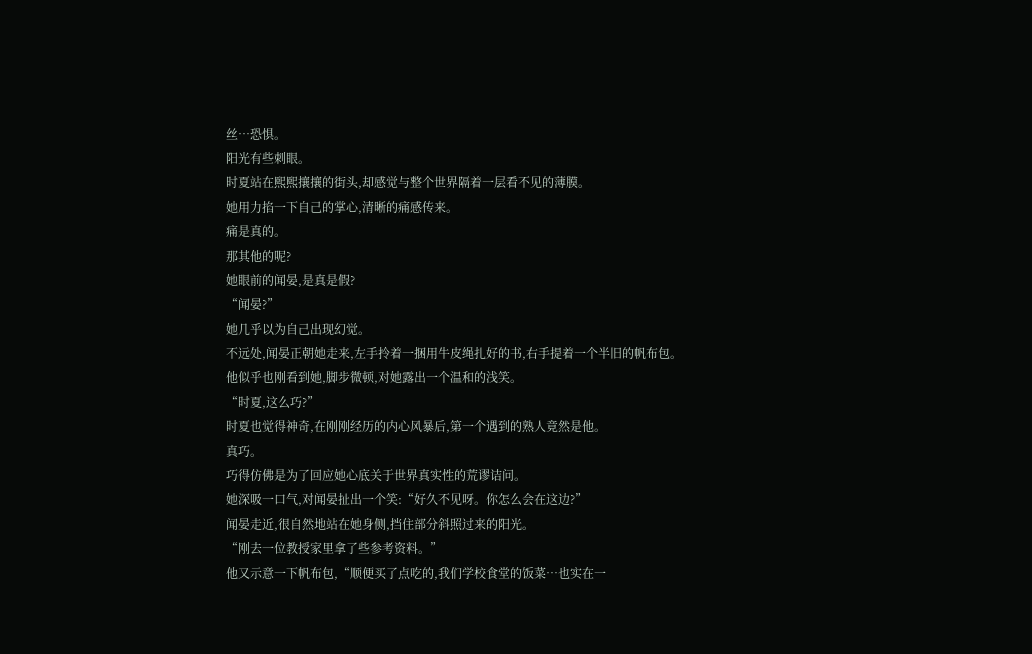丝…恐惧。
阳光有些刺眼。
时夏站在熙熙攘攘的街头,却感觉与整个世界隔着一层看不见的薄膜。
她用力掐一下自己的掌心,清晰的痛感传来。
痛是真的。
那其他的呢?
她眼前的闻晏,是真是假?
“闻晏?”
她几乎以为自己出现幻觉。
不远处,闻晏正朝她走来,左手拎着一捆用牛皮绳扎好的书,右手提着一个半旧的帆布包。
他似乎也刚看到她,脚步微顿,对她露出一个温和的浅笑。
“时夏,这么巧?”
时夏也觉得神奇,在刚刚经历的内心风暴后,第一个遇到的熟人竟然是他。
真巧。
巧得仿佛是为了回应她心底关于世界真实性的荒谬诘问。
她深吸一口气,对闻晏扯出一个笑:“好久不见呀。你怎么会在这边?”
闻晏走近,很自然地站在她身侧,挡住部分斜照过来的阳光。
“刚去一位教授家里拿了些参考资料。”
他又示意一下帆布包,“顺便买了点吃的,我们学校食堂的饭菜…也实在一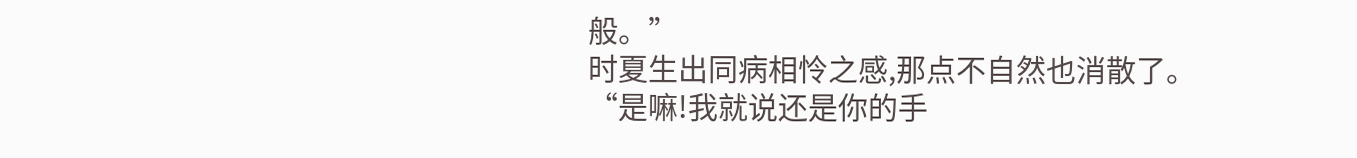般。”
时夏生出同病相怜之感,那点不自然也消散了。
“是嘛!我就说还是你的手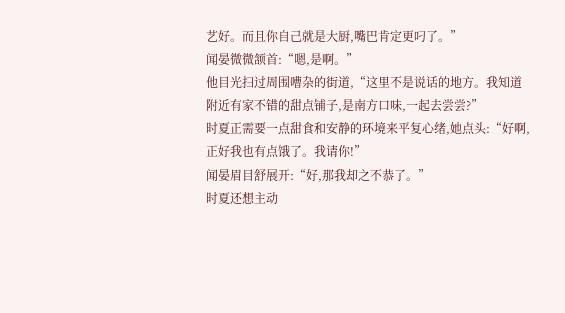艺好。而且你自己就是大厨,嘴巴肯定更叼了。”
闻晏微微颔首:“嗯,是啊。”
他目光扫过周围嘈杂的街道,“这里不是说话的地方。我知道附近有家不错的甜点铺子,是南方口味,一起去尝尝?”
时夏正需要一点甜食和安静的环境来平复心绪,她点头:“好啊,正好我也有点饿了。我请你!”
闻晏眉目舒展开:“好,那我却之不恭了。”
时夏还想主动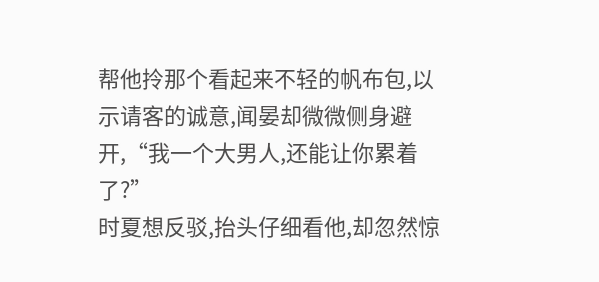帮他拎那个看起来不轻的帆布包,以示请客的诚意,闻晏却微微侧身避开,“我一个大男人,还能让你累着了?”
时夏想反驳,抬头仔细看他,却忽然惊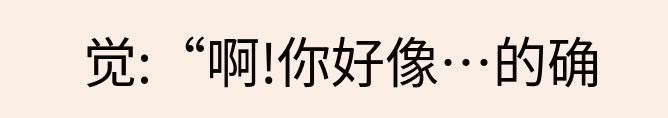觉:“啊!你好像…的确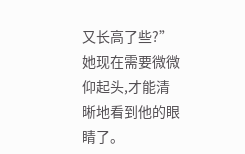又长高了些?”
她现在需要微微仰起头,才能清晰地看到他的眼睛了。